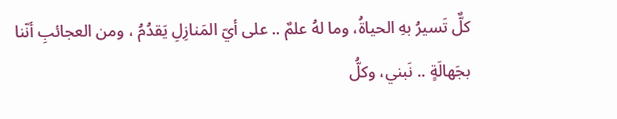كلٌّ تَسيرُ بهِ الحياةُ، وما لهُ علمٌ .. على أيّ المَنازِلِ يَقدُمُ ، ومن العجائبِ أنّنا بجَهالَةٍ .. نَبني، وكلُّ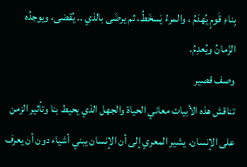بِناءِ قَومٍ يُهدَمُ ، والمرءُ يَسخَطُ، ثم يرضَى بالذي .. يُقضى، ويوجدُه الزّمانُ ويُعدِمُ.
وصف قصير
تناقش هذه الأبيات معاني الحياة والجهل الذي يحيط بنا وتأثير الزمن على الإنسان. يشير المعري إلى أن الإنسان يبني أشياء دون أن يعرف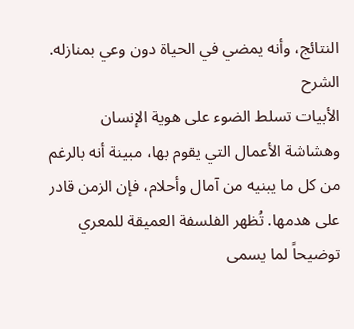النتائج، وأنه يمضي في الحياة دون وعي بمنازله.
الشرح
الأبيات تسلط الضوء على هوية الإنسان وهشاشة الأعمال التي يقوم بها، مبينة أنه بالرغم من كل ما يبنيه من آمال وأحلام، فإن الزمن قادر على هدمها. تُظهر الفلسفة العميقة للمعري توضيحاً لما يسمى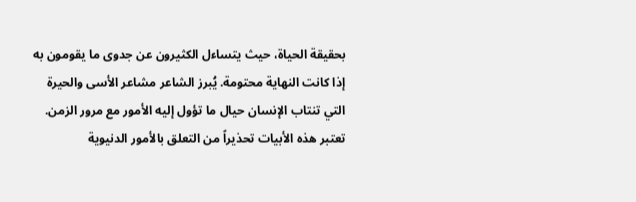بحقيقة الحياة، حيث يتساءل الكثيرون عن جدوى ما يقومون به إذا كانت النهاية محتومة. يُبرز الشاعر مشاعر الأسى والحيرة التي تنتاب الإنسان حيال ما تؤول إليه الأمور مع مرور الزمن. تعتبر هذه الأبيات تحذيراً من التعلق بالأمور الدنيوية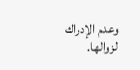وعدم الإدراك لزوالها.